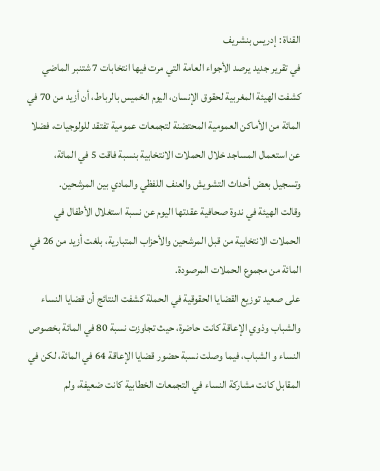القناة : إدريس بنشريف
في تقرير جديد يرصد الأجواء العامة التي مرت فيها انتخابات 7 شتنبر الماضي كشفت الهيئة المغربية لحقوق الإنسان، اليوم الخميس بالرباط، أن أزيد من 70 في المائة من الأماكن العمومية المحتضنة لتجمعات عمومية تفتقد للولوجيات، فضلا عن استعمال المساجد خلال الحملات الانتخابية بنسبة فاقت 5 في المائة، وتسجيل بعض أحداث التشويش والعنف اللفظي والمادي بين المرشحين.
وقالت الهيئة في ندوة صحافية عقدتها اليوم عن نسبة استغلال الأطفال في الحملات الانتخابية من قبل المرشحين والأحزاب المتبارية، بلغت أزيد من 26 في المائة من مجموع الحملات المرصودة.
على صعيد توزيع القضايا الحقوقية في الحملة كشفت النتائج أن قضايا النساء والشباب وذوي الإعاقة كانت حاضرة، حيث تجاوزت نسبة 80 في المائة بخصوص النساء و الشباب، فيما وصلت نسبة حضور قضايا الإعاقة 64 في المائة، لكن في المقابل كانت مشاركة النساء في التجمعات الخطابية كانت ضعيفة، ولم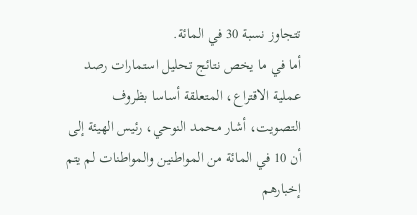تتجاوز نسبة 30 في المائة.
أما في ما يخص نتائج تحليل استمارات رصد عملية الاقتراع، المتعلقة أساسا بظروف التصويت، أشار محمد النوحي، رئيس الهيئة إلى أن 10 في المائة من المواطنين والمواطنات لم يتم إخبارهم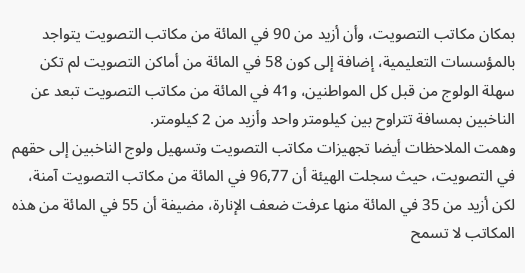بمكان مكاتب التصويت، وأن أزيد من 90 في المائة من مكاتب التصويت يتواجد بالمؤسسات التعليمية، إضافة إلى كون 58 في المائة من أماكن التصويت لم تكن سهلة الولوج من قبل كل المواطنين، و41 في المائة من مكاتب التصويت تبعد عن الناخبين بمسافة تتراوح بين كيلومتر واحد وأزيد من 2 كيلومتر.
وهمت الملاحظات أيضا تجهيزات مكاتب التصويت وتسهيل ولوج الناخبين إلى حقهم في التصويت، حيث سجلت الهيئة أن 96,77 في المائة من مكاتب التصويت آمنة، لكن أزيد من 35 في المائة منها عرفت ضعف الإنارة، مضيفة أن 55 في المائة من هذه المكاتب لا تسمح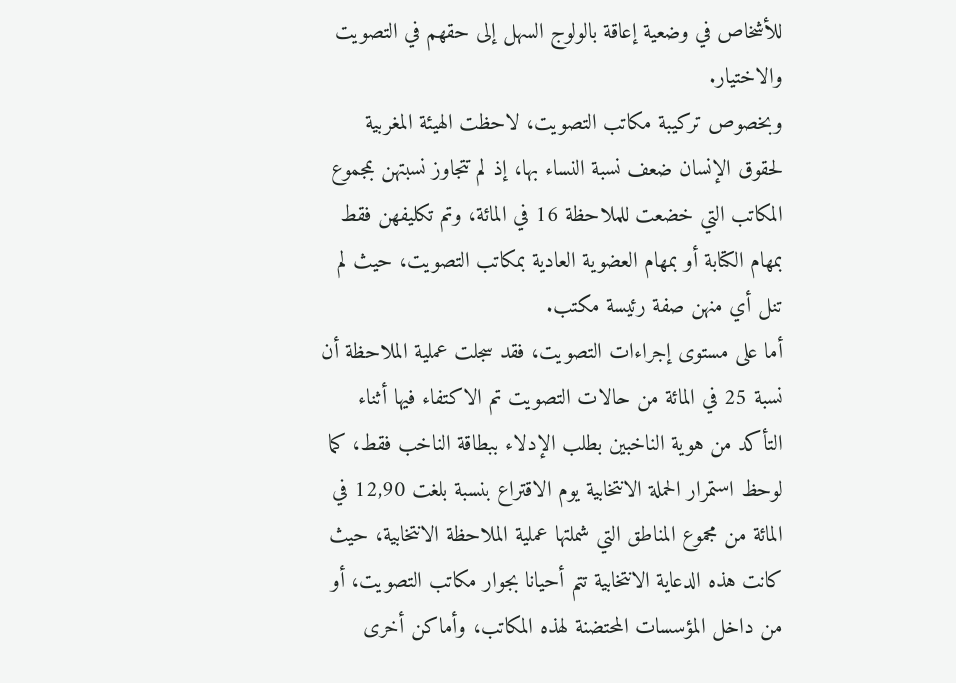للأشخاص في وضعية إعاقة بالولوج السهل إلى حقهم في التصويت والاختيار.
وبخصوص تركيبة مكاتب التصويت، لاحظت الهيئة المغربية لحقوق الإنسان ضعف نسبة النساء بها، إذ لم تتجاوز نسبتهن بمجموع المكاتب التي خضعت للملاحظة 16 في المائة، وتم تكليفهن فقط بمهام الكتابة أو بمهام العضوية العادية بمكاتب التصويت، حيث لم تنل أي منهن صفة رئيسة مكتب.
أما على مستوى إجراءات التصويت، فقد سجلت عملية الملاحظة أن نسبة 25 في المائة من حالات التصويت تم الاكتفاء فيها أثناء التأكد من هوية الناخبين بطلب الإدلاء ببطاقة الناخب فقط، كما لوحظ استمرار الحملة الانتخابية يوم الاقتراع بنسبة بلغت 12,90 في المائة من مجموع المناطق التي شملتها عملية الملاحظة الانتخابية، حيث كانت هذه الدعاية الانتخابية تتم أحيانا بجوار مكاتب التصويت، أو من داخل المؤسسات المحتضنة لهذه المكاتب، وأماكن أخرى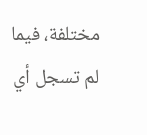مختلفة، فيما لم تسجل أي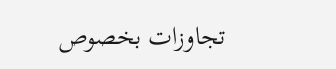تجاوزات بخصوص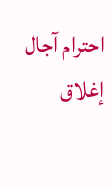احترام آجال إغلاق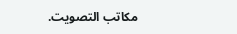مكاتب التصويت.